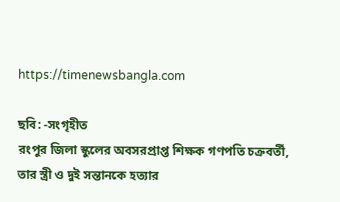https://timenewsbangla.com

ছবি: -সংগৃহীত
রংপুর জিলা স্কুলের অবসরপ্রাপ্ত শিক্ষক গণপতি চক্রবর্তী, তার স্ত্রী ও দুই সন্তানকে হত্যার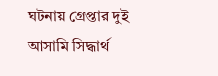ঘটনায় গ্রেপ্তার দুই আসামি সিদ্ধার্থ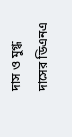দাস ও মুগ্ধ দাসের ডিএনএ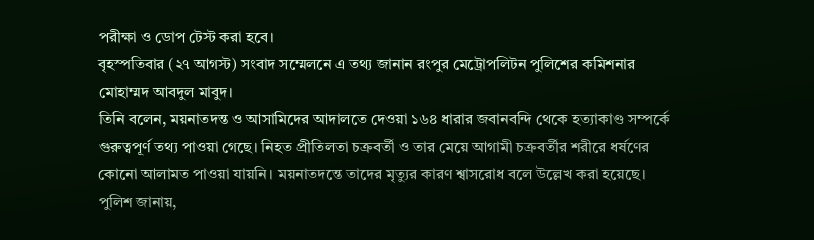পরীক্ষা ও ডোপ টেস্ট করা হবে।
বৃহস্পতিবার (২৭ আগস্ট) সংবাদ সম্মেলনে এ তথ্য জানান রংপুর মেট্রোপলিটন পুলিশের কমিশনার মোহাম্মদ আবদুল মাবুদ।
তিনি বলেন, ময়নাতদন্ত ও আসামিদের আদালতে দেওয়া ১৬৪ ধারার জবানবন্দি থেকে হত্যাকাণ্ড সম্পর্কে গুরুত্বপূর্ণ তথ্য পাওয়া গেছে। নিহত প্রীতিলতা চক্রবর্তী ও তার মেয়ে আগামী চক্রবর্তীর শরীরে ধর্ষণের কোনো আলামত পাওয়া যায়নি। ময়নাতদন্তে তাদের মৃত্যুর কারণ শ্বাসরোধ বলে উল্লেখ করা হয়েছে।
পুলিশ জানায়,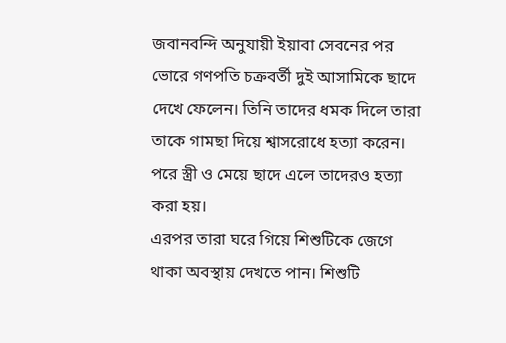জবানবন্দি অনুযায়ী ইয়াবা সেবনের পর ভোরে গণপতি চক্রবর্তী দুই আসামিকে ছাদে দেখে ফেলেন। তিনি তাদের ধমক দিলে তারা তাকে গামছা দিয়ে শ্বাসরোধে হত্যা করেন। পরে স্ত্রী ও মেয়ে ছাদে এলে তাদেরও হত্যা করা হয়।
এরপর তারা ঘরে গিয়ে শিশুটিকে জেগে থাকা অবস্থায় দেখতে পান। শিশুটি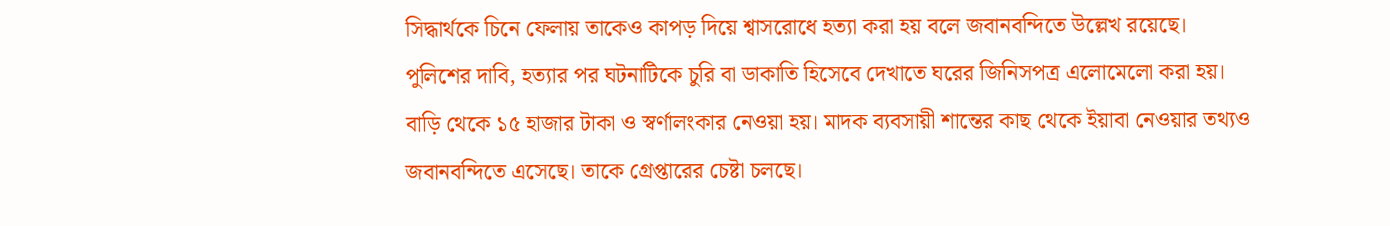সিদ্ধার্থকে চিনে ফেলায় তাকেও কাপড় দিয়ে শ্বাসরোধে হত্যা করা হয় বলে জবানবন্দিতে উল্লেখ রয়েছে।
পুলিশের দাবি, হত্যার পর ঘটনাটিকে চুরি বা ডাকাতি হিসেবে দেখাতে ঘরের জিনিসপত্র এলোমেলো করা হয়। বাড়ি থেকে ১৫ হাজার টাকা ও স্বর্ণালংকার নেওয়া হয়। মাদক ব্যবসায়ী শান্তের কাছ থেকে ইয়াবা নেওয়ার তথ্যও জবানবন্দিতে এসেছে। তাকে গ্রেপ্তারের চেষ্টা চলছে।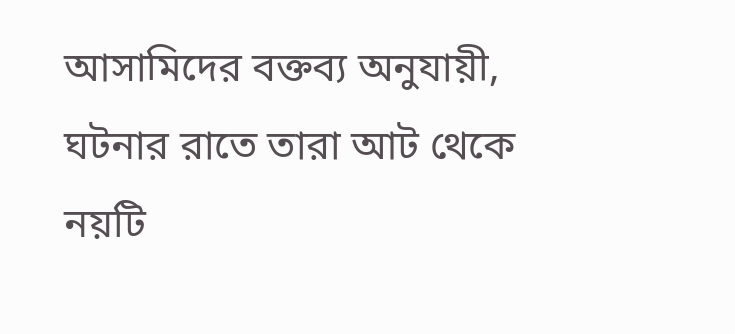আসামিদের বক্তব্য অনুযায়ী, ঘটনার রাতে তারা আট থেকে নয়টি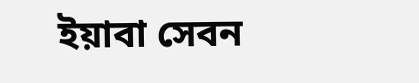ইয়াবা সেবন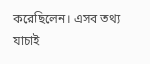করেছিলেন। এসব তথ্য যাচাই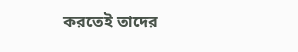করতেই তাদের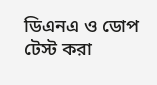ডিএনএ ও ডোপ টেস্ট করা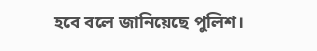হবে বলে জানিয়েছে পুলিশ।